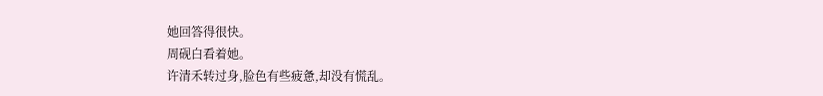她回答得很快。
周砚白看着她。
许清禾转过身,脸色有些疲惫,却没有慌乱。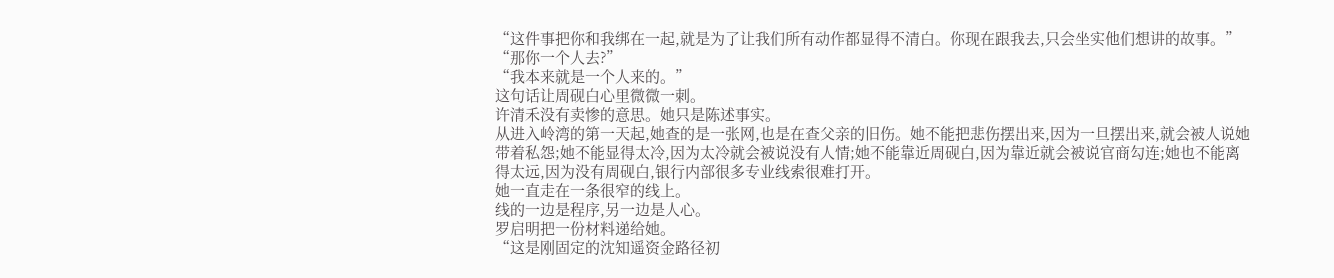“这件事把你和我绑在一起,就是为了让我们所有动作都显得不清白。你现在跟我去,只会坐实他们想讲的故事。”
“那你一个人去?”
“我本来就是一个人来的。”
这句话让周砚白心里微微一刺。
许清禾没有卖惨的意思。她只是陈述事实。
从进入岭湾的第一天起,她查的是一张网,也是在查父亲的旧伤。她不能把悲伤摆出来,因为一旦摆出来,就会被人说她带着私怨;她不能显得太冷,因为太冷就会被说没有人情;她不能靠近周砚白,因为靠近就会被说官商勾连;她也不能离得太远,因为没有周砚白,银行内部很多专业线索很难打开。
她一直走在一条很窄的线上。
线的一边是程序,另一边是人心。
罗启明把一份材料递给她。
“这是刚固定的沈知遥资金路径初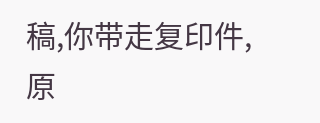稿,你带走复印件,原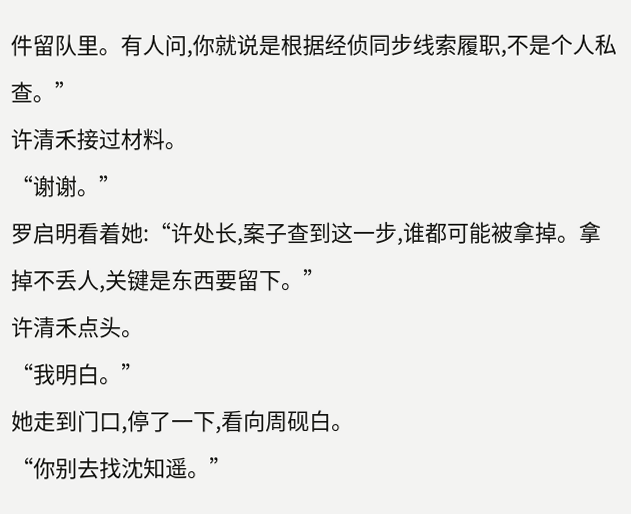件留队里。有人问,你就说是根据经侦同步线索履职,不是个人私查。”
许清禾接过材料。
“谢谢。”
罗启明看着她:“许处长,案子查到这一步,谁都可能被拿掉。拿掉不丢人,关键是东西要留下。”
许清禾点头。
“我明白。”
她走到门口,停了一下,看向周砚白。
“你别去找沈知遥。”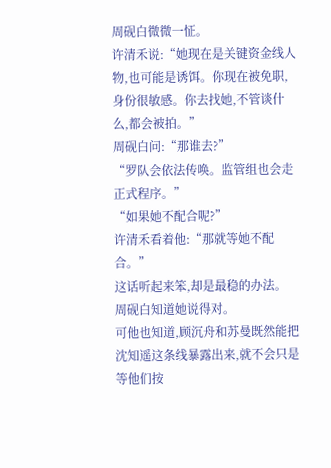周砚白微微一怔。
许清禾说:“她现在是关键资金线人物,也可能是诱饵。你现在被免职,身份很敏感。你去找她,不管谈什么,都会被拍。”
周砚白问:“那谁去?”
“罗队会依法传唤。监管组也会走正式程序。”
“如果她不配合呢?”
许清禾看着他:“那就等她不配合。”
这话听起来笨,却是最稳的办法。
周砚白知道她说得对。
可他也知道,顾沉舟和苏曼既然能把沈知遥这条线暴露出来,就不会只是等他们按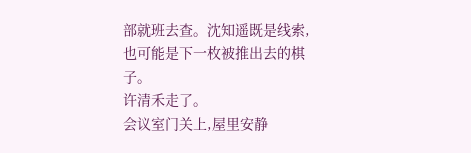部就班去查。沈知遥既是线索,也可能是下一枚被推出去的棋子。
许清禾走了。
会议室门关上,屋里安静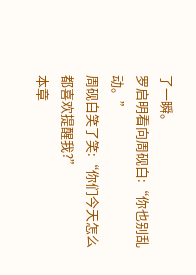了一瞬。
罗启明看向周砚白:“你也别乱动。”
周砚白笑了笑:“你们今天怎么都喜欢提醒我?”
本章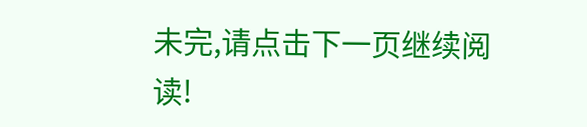未完,请点击下一页继续阅读!